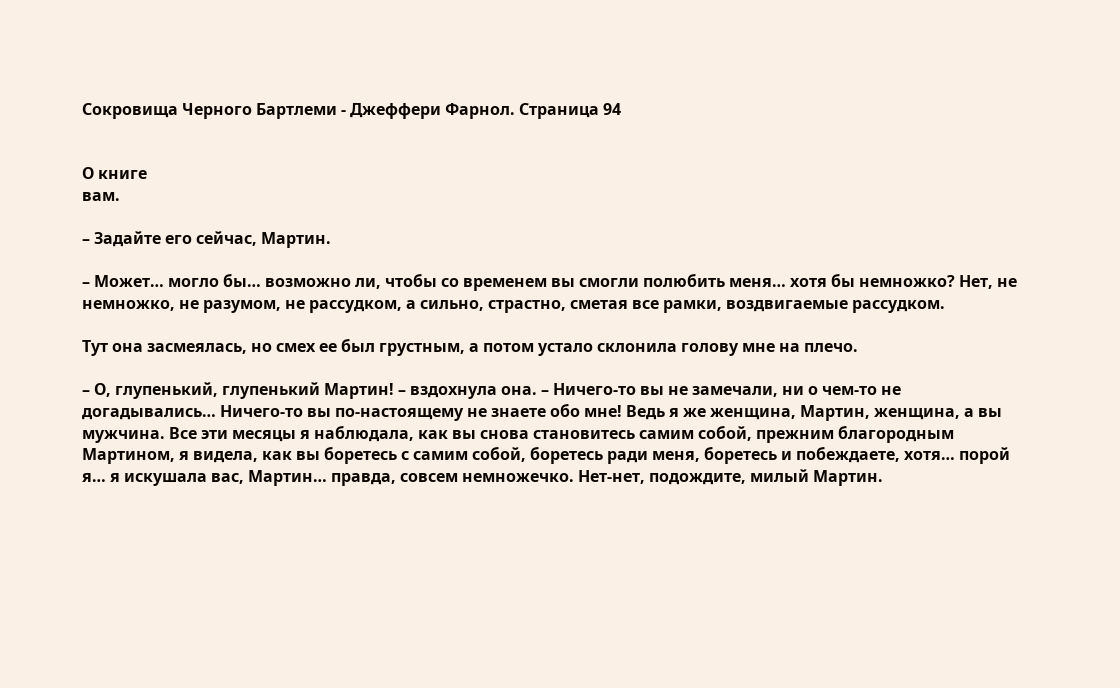Сокровища Черного Бартлеми - Джеффери Фарнол. Страница 94


О книге
вам.

– Задайте его сейчас, Мартин.

– Может… могло бы… возможно ли, чтобы со временем вы смогли полюбить меня… хотя бы немножко? Нет, не немножко, не разумом, не рассудком, а сильно, страстно, сметая все рамки, воздвигаемые рассудком.

Тут она засмеялась, но смех ее был грустным, а потом устало склонила голову мне на плечо.

– О, глупенький, глупенький Мартин! – вздохнула она. – Ничего-то вы не замечали, ни о чем-то не догадывались… Ничего-то вы по-настоящему не знаете обо мне! Ведь я же женщина, Мартин, женщина, а вы мужчина. Все эти месяцы я наблюдала, как вы снова становитесь самим собой, прежним благородным Мартином, я видела, как вы боретесь с самим собой, боретесь ради меня, боретесь и побеждаете, хотя… порой я… я искушала вас, Мартин… правда, совсем немножечко. Нет-нет, подождите, милый Мартин.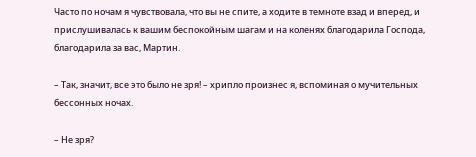Часто по ночам я чувствовала, что вы не спите, а ходите в темноте взад и вперед, и прислушивалась к вашим беспокойным шагам и на коленях благодарила Господа, благодарила за вас, Мартин.

– Так, значит, все это было не зря! – хрипло произнес я, вспоминая о мучительных бессонных ночах.

– Не зря?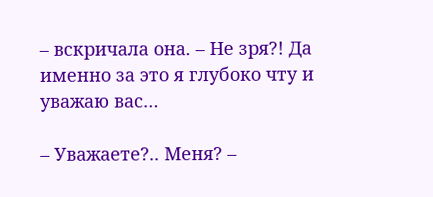– вскричала она. – Не зря?! Да именно за это я глубоко чту и уважаю вас…

– Уважаете?.. Меня? –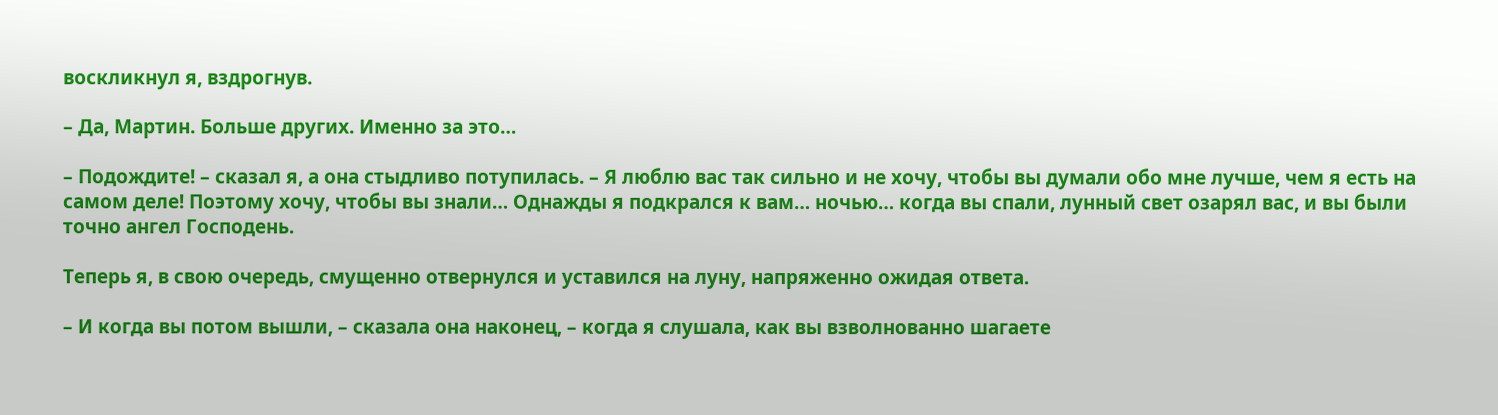воскликнул я, вздрогнув.

– Да, Мартин. Больше других. Именно за это…

– Подождите! – сказал я, а она стыдливо потупилась. – Я люблю вас так сильно и не хочу, чтобы вы думали обо мне лучше, чем я есть на самом деле! Поэтому хочу, чтобы вы знали… Однажды я подкрался к вам… ночью… когда вы спали, лунный свет озарял вас, и вы были точно ангел Господень.

Теперь я, в свою очередь, смущенно отвернулся и уставился на луну, напряженно ожидая ответа.

– И когда вы потом вышли, – сказала она наконец, – когда я слушала, как вы взволнованно шагаете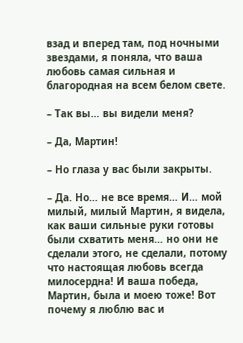взад и вперед там, под ночными звездами, я поняла, что ваша любовь самая сильная и благородная на всем белом свете.

– Так вы… вы видели меня?

– Да, Мартин!

– Но глаза у вас были закрыты.

– Да. Но… не все время… И… мой милый, милый Мартин, я видела, как ваши сильные руки готовы были схватить меня… но они не сделали этого, не сделали, потому что настоящая любовь всегда милосердна! И ваша победа, Мартин, была и моею тоже! Вот почему я люблю вас и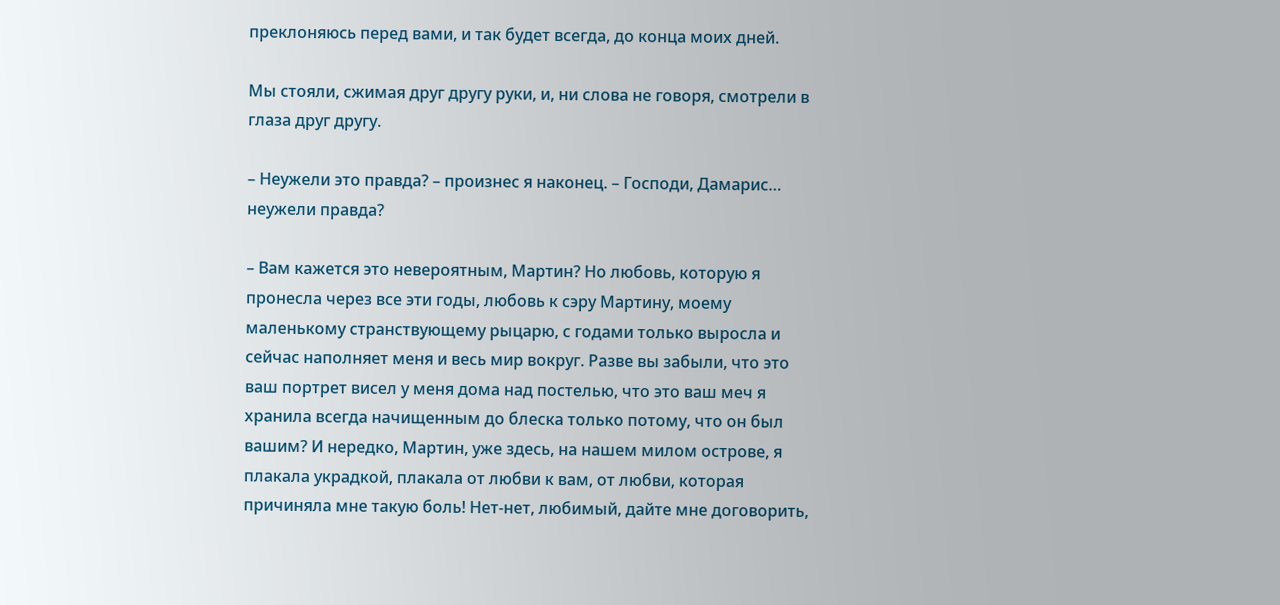преклоняюсь перед вами, и так будет всегда, до конца моих дней.

Мы стояли, сжимая друг другу руки, и, ни слова не говоря, смотрели в глаза друг другу.

– Неужели это правда? – произнес я наконец. – Господи, Дамарис… неужели правда?

– Вам кажется это невероятным, Мартин? Но любовь, которую я пронесла через все эти годы, любовь к сэру Мартину, моему маленькому странствующему рыцарю, с годами только выросла и сейчас наполняет меня и весь мир вокруг. Разве вы забыли, что это ваш портрет висел у меня дома над постелью, что это ваш меч я хранила всегда начищенным до блеска только потому, что он был вашим? И нередко, Мартин, уже здесь, на нашем милом острове, я плакала украдкой, плакала от любви к вам, от любви, которая причиняла мне такую боль! Нет-нет, любимый, дайте мне договорить,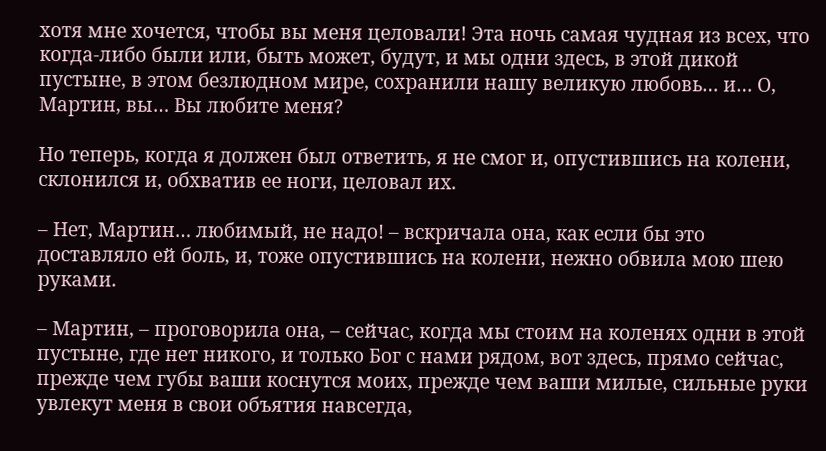хотя мне хочется, чтобы вы меня целовали! Эта ночь самая чудная из всех, что когда-либо были или, быть может, будут, и мы одни здесь, в этой дикой пустыне, в этом безлюдном мире, сохранили нашу великую любовь… и… О, Мартин, вы… Вы любите меня?

Но теперь, когда я должен был ответить, я не смог и, опустившись на колени, склонился и, обхватив ее ноги, целовал их.

– Нет, Мартин… любимый, не надо! – вскричала она, как если бы это доставляло ей боль, и, тоже опустившись на колени, нежно обвила мою шею руками.

– Мартин, – проговорила она, – сейчас, когда мы стоим на коленях одни в этой пустыне, где нет никого, и только Бог с нами рядом, вот здесь, прямо сейчас, прежде чем губы ваши коснутся моих, прежде чем ваши милые, сильные руки увлекут меня в свои объятия навсегда,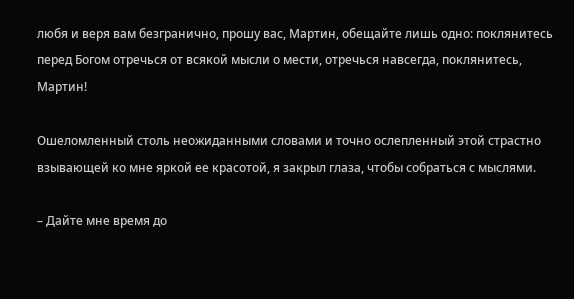любя и веря вам безгранично, прошу вас, Мартин, обещайте лишь одно: поклянитесь перед Богом отречься от всякой мысли о мести, отречься навсегда, поклянитесь, Мартин!

Ошеломленный столь неожиданными словами и точно ослепленный этой страстно взывающей ко мне яркой ее красотой, я закрыл глаза, чтобы собраться с мыслями.

– Дайте мне время до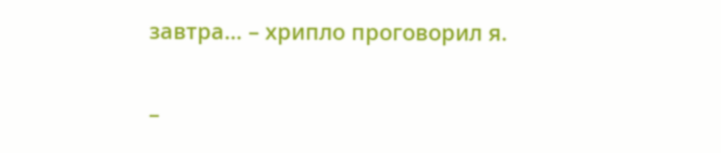завтра… – хрипло проговорил я.

–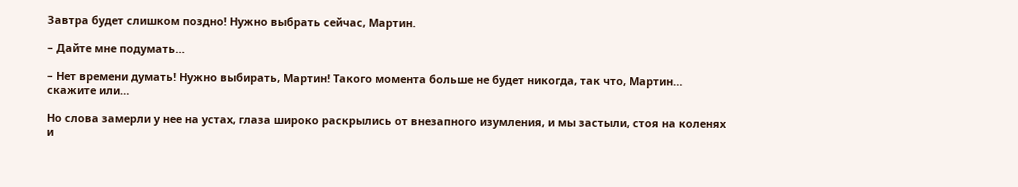Завтра будет слишком поздно! Нужно выбрать сейчас, Мартин.

– Дайте мне подумать…

– Нет времени думать! Нужно выбирать, Мартин! Такого момента больше не будет никогда, так что, Мартин… скажите или…

Но слова замерли у нее на устах, глаза широко раскрылись от внезапного изумления, и мы застыли, стоя на коленях и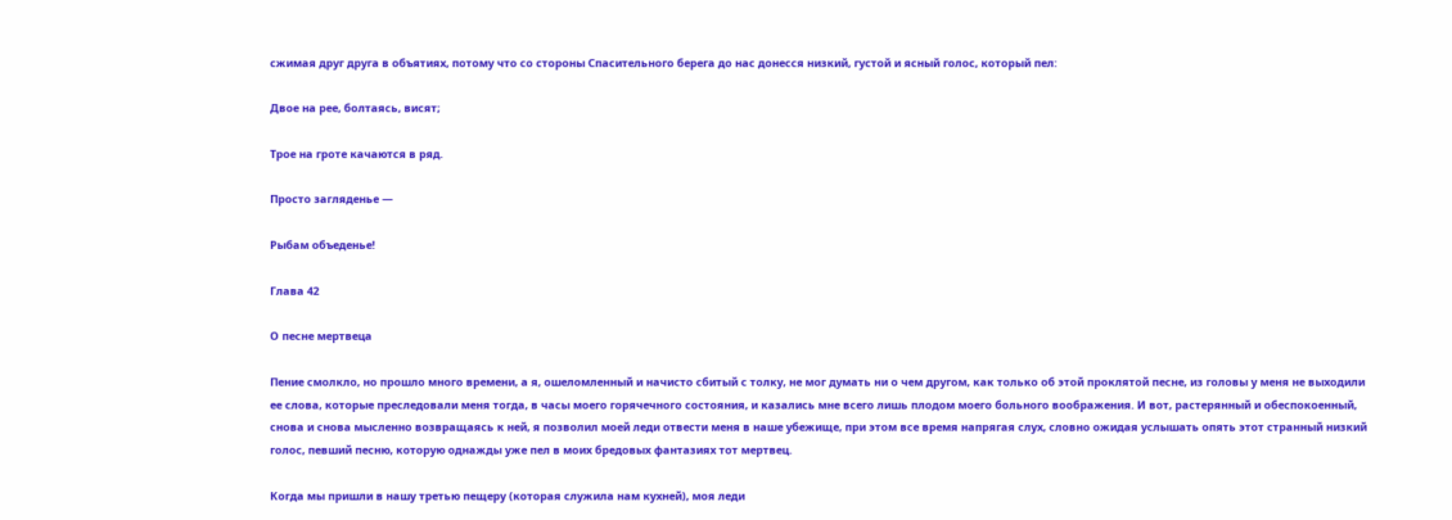сжимая друг друга в объятиях, потому что со стороны Спасительного берега до нас донесся низкий, густой и ясный голос, который пел:

Двое на рее, болтаясь, висят;

Трое на гроте качаются в ряд.

Просто загляденье —

Рыбам объеденье!

Глава 42

О песне мертвеца

Пение смолкло, но прошло много времени, а я, ошеломленный и начисто сбитый с толку, не мог думать ни о чем другом, как только об этой проклятой песне, из головы у меня не выходили ее слова, которые преследовали меня тогда, в часы моего горячечного состояния, и казались мне всего лишь плодом моего больного воображения. И вот, растерянный и обеспокоенный, снова и снова мысленно возвращаясь к ней, я позволил моей леди отвести меня в наше убежище, при этом все время напрягая слух, словно ожидая услышать опять этот странный низкий голос, певший песню, которую однажды уже пел в моих бредовых фантазиях тот мертвец.

Когда мы пришли в нашу третью пещеру (которая служила нам кухней), моя леди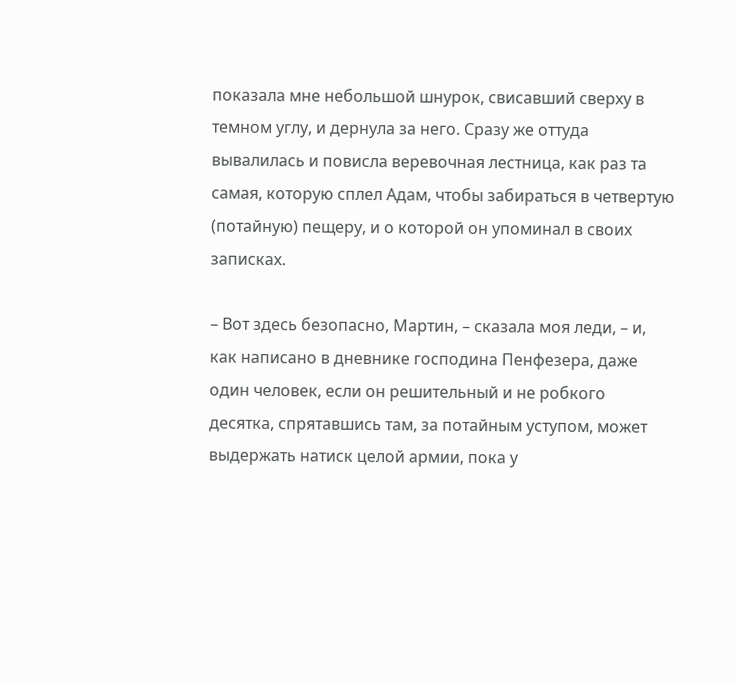показала мне небольшой шнурок, свисавший сверху в темном углу, и дернула за него. Сразу же оттуда вывалилась и повисла веревочная лестница, как раз та самая, которую сплел Адам, чтобы забираться в четвертую (потайную) пещеру, и о которой он упоминал в своих записках.

– Вот здесь безопасно, Мартин, – сказала моя леди, – и, как написано в дневнике господина Пенфезера, даже один человек, если он решительный и не робкого десятка, спрятавшись там, за потайным уступом, может выдержать натиск целой армии, пока у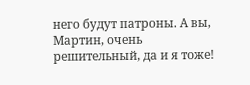него будут патроны. А вы, Мартин, очень решительный, да и я тоже!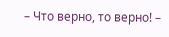– Что верно, то верно! –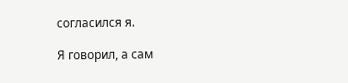согласился я.

Я говорил, а сам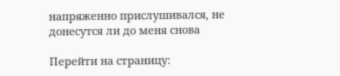напряженно прислушивался, не донесутся ли до меня снова

Перейти на страницу: